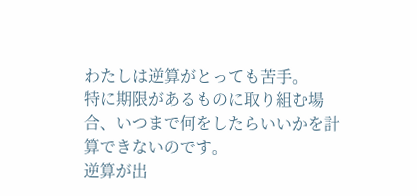わたしは逆算がとっても苦手。
特に期限があるものに取り組む場合、いつまで何をしたらいいかを計算できないのです。
逆算が出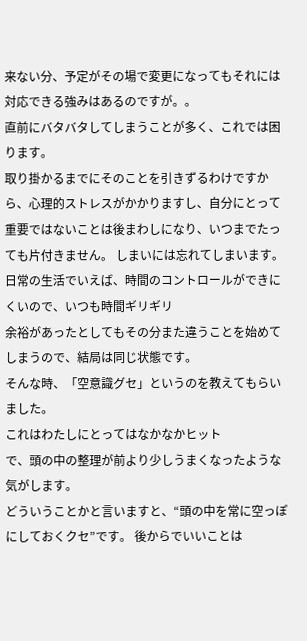来ない分、予定がその場で変更になってもそれには対応できる強みはあるのですが。。
直前にバタバタしてしまうことが多く、これでは困ります。
取り掛かるまでにそのことを引きずるわけですから、心理的ストレスがかかりますし、自分にとって重要ではないことは後まわしになり、いつまでたっても片付きません。 しまいには忘れてしまいます。
日常の生活でいえば、時間のコントロールができにくいので、いつも時間ギリギリ
余裕があったとしてもその分また違うことを始めてしまうので、結局は同じ状態です。
そんな時、「空意識グセ」というのを教えてもらいました。
これはわたしにとってはなかなかヒット
で、頭の中の整理が前より少しうまくなったような気がします。
どういうことかと言いますと、“頭の中を常に空っぽにしておくクセ”です。 後からでいいことは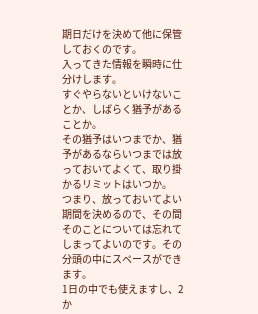期日だけを決めて他に保管しておくのです。
入ってきた情報を瞬時に仕分けします。
すぐやらないといけないことか、しばらく猶予があることか。
その猶予はいつまでか、猶予があるならいつまでは放っておいてよくて、取り掛かるリミットはいつか。
つまり、放っておいてよい期間を決めるので、その間そのことについては忘れてしまってよいのです。その分頭の中にスペースができます。
1日の中でも使えますし、2か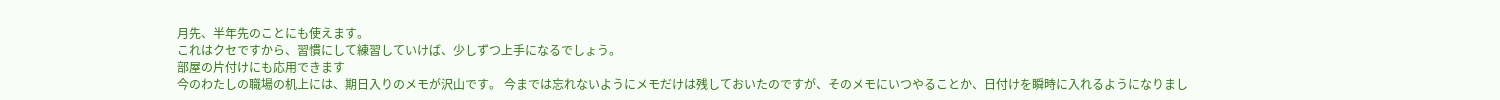月先、半年先のことにも使えます。
これはクセですから、習慣にして練習していけば、少しずつ上手になるでしょう。
部屋の片付けにも応用できます
今のわたしの職場の机上には、期日入りのメモが沢山です。 今までは忘れないようにメモだけは残しておいたのですが、そのメモにいつやることか、日付けを瞬時に入れるようになりまし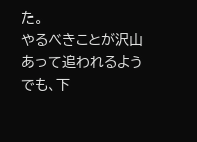た。
やるべきことが沢山あって追われるようでも、下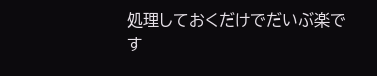処理しておくだけでだいぶ楽です